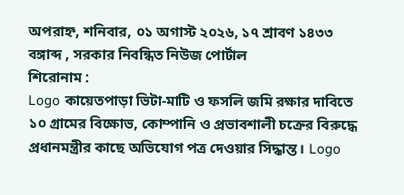অপরাহ্ন, শনিবার, ০১ অগাস্ট ২০২৬, ১৭ শ্রাবণ ১৪৩৩ বঙ্গাব্দ , সরকার নিবন্ধিত নিউজ পোর্টাল
শিরোনাম :
Logo কায়েতপাড়া ভিটা-মাটি ও ফসলি জমি রক্ষার দাবিতে ১০ গ্রামের বিক্ষোভ, কোম্পানি ও প্রভাবশালী চক্রের বিরুদ্ধে প্রধানমন্ত্রীর কাছে অভিযোগ পত্র দেওয়ার সিদ্ধান্ত। Logo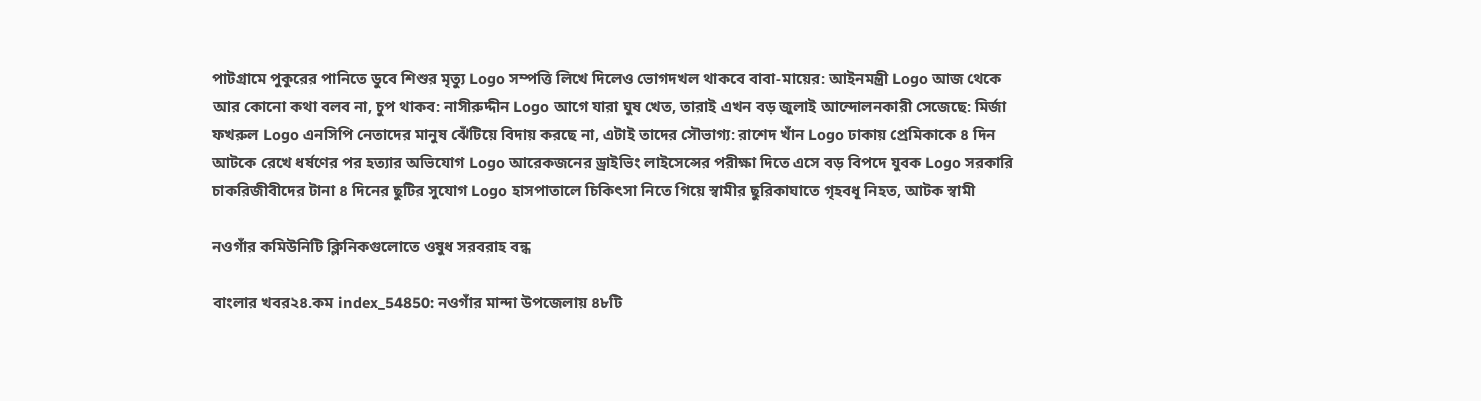পাটগ্রামে পুকুরের পানিতে ডুবে শিশুর মৃত্যু Logo সম্পত্তি লিখে দিলেও ভোগদখল থাকবে বাবা-মায়ের: আইনমন্ত্রী Logo আজ থেকে আর কোনো কথা বলব না, চুপ থাকব: নাসীরুদ্দীন Logo আগে যারা ঘুষ খেত, তারাই এখন বড় জুলাই আন্দোলনকারী সেজেছে: মির্জা ফখরুল Logo এনসিপি নেতাদের মানুষ ঝেঁটিয়ে বিদায় করছে না, এটাই তাদের সৌভাগ্য: রাশেদ খাঁন Logo ঢাকায় প্রেমিকাকে ৪ দিন আটকে রেখে ধর্ষণের পর হত্যার অভিযোগ Logo আরেকজনের ড্রাইভিং লাইসেন্সের পরীক্ষা দিতে এসে বড় বিপদে যুবক Logo সরকারি চাকরিজীবীদের টানা ৪ দিনের ছুটির সুযোগ Logo হাসপাতালে চিকিৎসা নিতে গিয়ে স্বামীর ছুরিকাঘাতে গৃহবধূ নিহত, আটক স্বামী

নওগাঁর কমিউনিটি ক্লিনিকগুলোতে ওষুধ সরবরাহ বন্ধ

বাংলার খবর২৪.কম index_54850: নওগাঁর মান্দা উপজেলায় ৪৮টি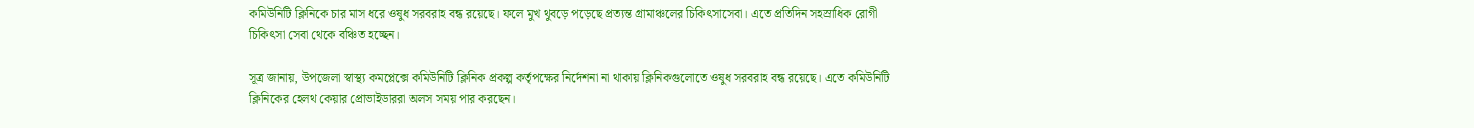কমিউনিটি ক্লিনিকে চার মাস ধরে ওষুধ সরবরাহ বন্ধ রয়েছে। ফলে মুখ থুবড়ে পড়েছে প্রত্যন্ত গ্রামাঞ্চলের চিকিৎসাসেবা। এতে প্রতিদিন সহস্রাধিক রোগী চিকিৎসা সেবা থেকে বঞ্চিত হচ্ছেন।

সূত্র জানায়, উপজেলা স্বাস্থ্য কমপ্লেক্সে কমিউনিটি ক্লিনিক প্রকল্প কর্তৃপক্ষের নির্দেশনা না থাকায় ক্লিনিকগুলোতে ওষুধ সরবরাহ বন্ধ রয়েছে। এতে কমিউনিটি ক্লিনিকের হেলথ কেয়ার প্রোভাইডাররা অলস সময় পার করছেন।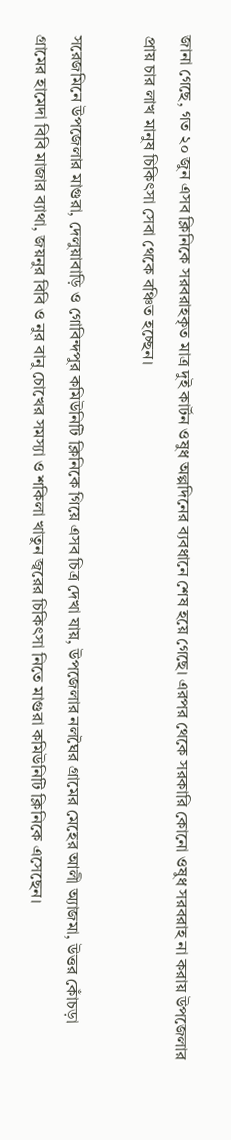জানা গেছে, গত ২০ জুন এসব ক্লিনিকে সরবরাহকৃত মাত্র দুই কার্টন ওষুধ অল্পদিনের ব্যবধানে শেষ হয়ে গেছে। এরপর থেকে সরকারি কোনো ওষুধ সরবরাহ না করায় উপজেলার প্রায় চার লাখ মানুষ চিকিৎসা সেবা থেকে বঞ্চিত হচ্ছেন।

সরেজমিনে উপজেলার মাগুরা, দেলুয়াবাড়ি ও গোবিন্দপুর কমিউনিটি ক্লিনিকে গিয়ে এসব চিত্র দেখা যায়, উপজেলার নলঘৈর গ্রামের মেহের আলী অ্যাজমা, উত্তর কোঁচড়া গ্রামের হামেদা বিবি মাজার ব্যাথা, জয়নুর বিবি ও নুর বানু চোখের সমস্যা ও শকিলা খাতুন জ্বরের চিকিৎসা নিতে মাগুরা কমিউনিটি ক্লিনিকে এসেছেন।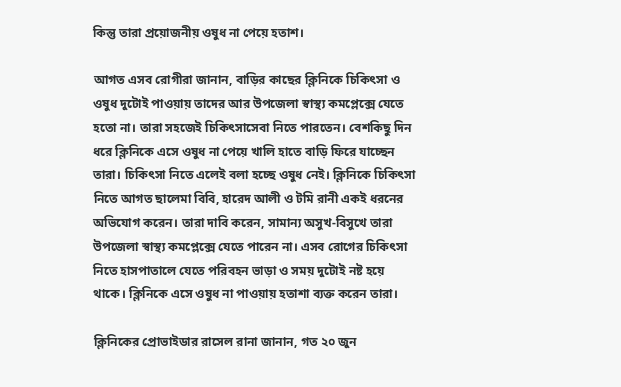কিন্তু তারা প্রয়োজনীয় ওষুধ না পেয়ে হতাশ।

আগত এসব রোগীরা জানান, বাড়ির কাছের ক্লিনিকে চিকিৎসা ও ওষুধ দুটোই পাওয়ায় তাদের আর উপজেলা স্বাস্থ্য কমপ্লেক্সে যেতে হতো না। তারা সহজেই চিকিৎসাসেবা নিতে পারতেন। বেশকিছু দিন ধরে ক্লিনিকে এসে ওষুধ না পেয়ে খালি হাতে বাড়ি ফিরে যাচ্ছেন তারা। চিকিৎসা নিতে এলেই বলা হচ্ছে ওষুধ নেই। ক্লিনিকে চিকিৎসা নিতে আগত ছালেমা বিবি, হারেদ আলী ও টমি রানী একই ধরনের অভিযোগ করেন। তারা দাবি করেন, সামান্য অসুখ-বিসুখে তারা উপজেলা স্বাস্থ্য কমপ্লেক্সে যেতে পারেন না। এসব রোগের চিকিৎসা নিতে হাসপাতালে যেতে পরিবহন ভাড়া ও সময় দুটোই নষ্ট হয়ে থাকে। ক্লিনিকে এসে ওষুধ না পাওয়ায় হতাশা ব্যক্ত করেন তারা।

ক্লিনিকের প্রোভাইডার রাসেল রানা জানান, গত ২০ জুন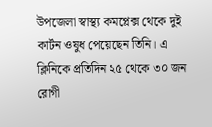উপজেলা স্বাস্থ্য কমপ্লেক্স থেকে দুই কার্টন ওষুধ পেয়েছেন তিনি। এ ক্লিনিকে প্রতিদিন ২৫ থেকে ৩০ জন রোগী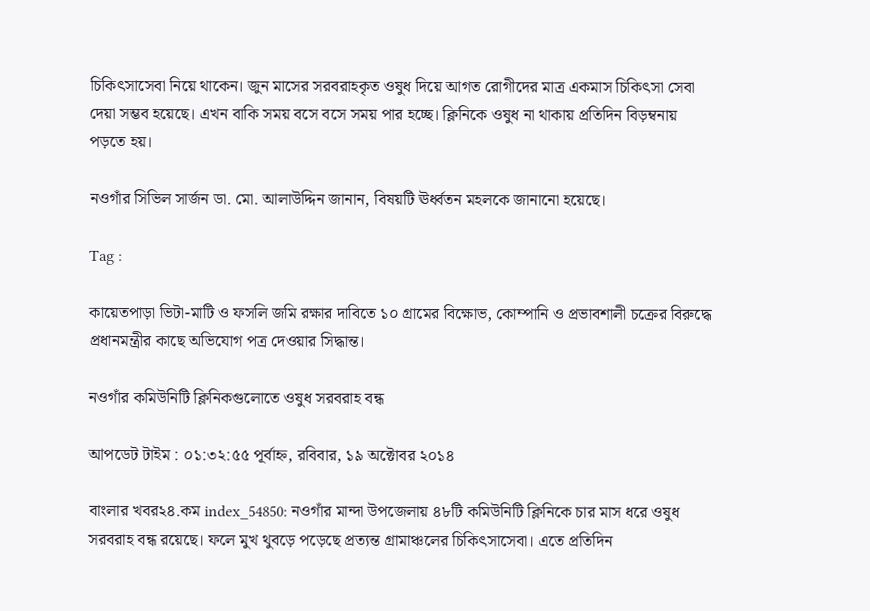চিকিৎসাসেবা নিয়ে থাকেন। জুন মাসের সরবরাহকৃত ওষুধ দিয়ে আগত রোগীদের মাত্র একমাস চিকিৎসা সেবা দেয়া সম্ভব হয়েছে। এখন বাকি সময় বসে বসে সময় পার হচ্ছে। ক্লিনিকে ওষুধ না থাকায় প্রতিদিন বিড়ম্বনায় পড়তে হয়।

নওগাঁর সিভিল সার্জন ডা. মো. আলাউদ্দিন জানান, বিষয়টি ঊর্ধ্বতন মহলকে জানানো হয়েছে।

Tag :

কায়েতপাড়া ভিটা-মাটি ও ফসলি জমি রক্ষার দাবিতে ১০ গ্রামের বিক্ষোভ, কোম্পানি ও প্রভাবশালী চক্রের বিরুদ্ধে প্রধানমন্ত্রীর কাছে অভিযোগ পত্র দেওয়ার সিদ্ধান্ত।

নওগাঁর কমিউনিটি ক্লিনিকগুলোতে ওষুধ সরবরাহ বন্ধ

আপডেট টাইম : ০১:৩২:৫৫ পূর্বাহ্ন, রবিবার, ১৯ অক্টোবর ২০১৪

বাংলার খবর২৪.কম index_54850: নওগাঁর মান্দা উপজেলায় ৪৮টি কমিউনিটি ক্লিনিকে চার মাস ধরে ওষুধ সরবরাহ বন্ধ রয়েছে। ফলে মুখ থুবড়ে পড়েছে প্রত্যন্ত গ্রামাঞ্চলের চিকিৎসাসেবা। এতে প্রতিদিন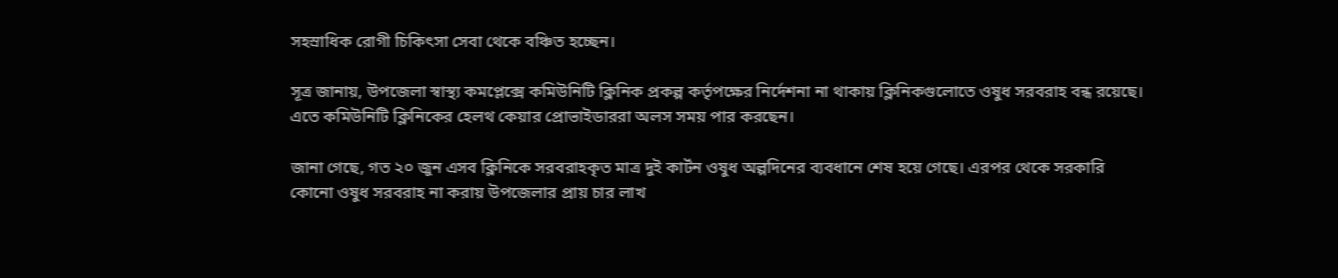সহস্রাধিক রোগী চিকিৎসা সেবা থেকে বঞ্চিত হচ্ছেন।

সূত্র জানায়, উপজেলা স্বাস্থ্য কমপ্লেক্সে কমিউনিটি ক্লিনিক প্রকল্প কর্তৃপক্ষের নির্দেশনা না থাকায় ক্লিনিকগুলোতে ওষুধ সরবরাহ বন্ধ রয়েছে। এতে কমিউনিটি ক্লিনিকের হেলথ কেয়ার প্রোভাইডাররা অলস সময় পার করছেন।

জানা গেছে, গত ২০ জুন এসব ক্লিনিকে সরবরাহকৃত মাত্র দুই কার্টন ওষুধ অল্পদিনের ব্যবধানে শেষ হয়ে গেছে। এরপর থেকে সরকারি কোনো ওষুধ সরবরাহ না করায় উপজেলার প্রায় চার লাখ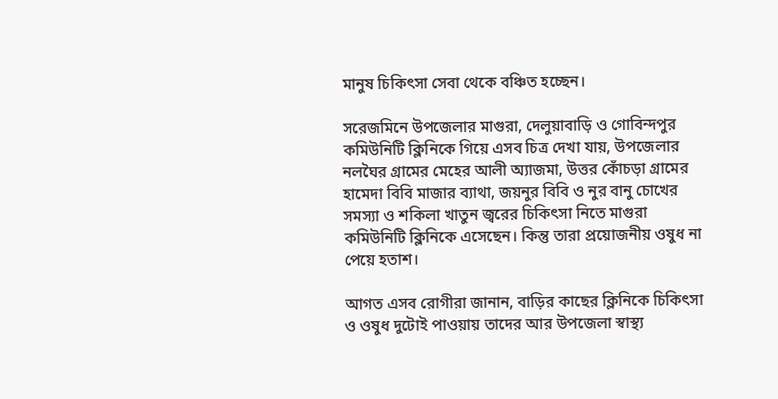মানুষ চিকিৎসা সেবা থেকে বঞ্চিত হচ্ছেন।

সরেজমিনে উপজেলার মাগুরা, দেলুয়াবাড়ি ও গোবিন্দপুর কমিউনিটি ক্লিনিকে গিয়ে এসব চিত্র দেখা যায়, উপজেলার নলঘৈর গ্রামের মেহের আলী অ্যাজমা, উত্তর কোঁচড়া গ্রামের হামেদা বিবি মাজার ব্যাথা, জয়নুর বিবি ও নুর বানু চোখের সমস্যা ও শকিলা খাতুন জ্বরের চিকিৎসা নিতে মাগুরা কমিউনিটি ক্লিনিকে এসেছেন। কিন্তু তারা প্রয়োজনীয় ওষুধ না পেয়ে হতাশ।

আগত এসব রোগীরা জানান, বাড়ির কাছের ক্লিনিকে চিকিৎসা ও ওষুধ দুটোই পাওয়ায় তাদের আর উপজেলা স্বাস্থ্য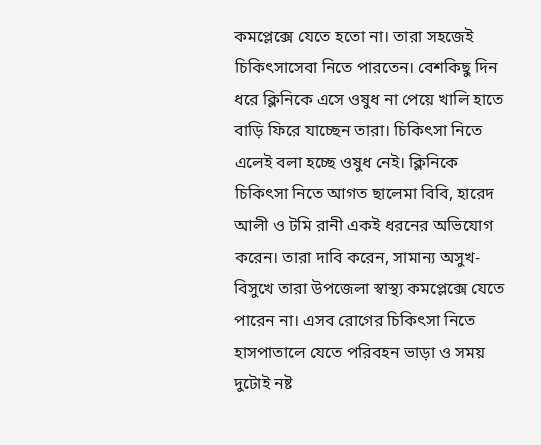কমপ্লেক্সে যেতে হতো না। তারা সহজেই চিকিৎসাসেবা নিতে পারতেন। বেশকিছু দিন ধরে ক্লিনিকে এসে ওষুধ না পেয়ে খালি হাতে বাড়ি ফিরে যাচ্ছেন তারা। চিকিৎসা নিতে এলেই বলা হচ্ছে ওষুধ নেই। ক্লিনিকে চিকিৎসা নিতে আগত ছালেমা বিবি, হারেদ আলী ও টমি রানী একই ধরনের অভিযোগ করেন। তারা দাবি করেন, সামান্য অসুখ-বিসুখে তারা উপজেলা স্বাস্থ্য কমপ্লেক্সে যেতে পারেন না। এসব রোগের চিকিৎসা নিতে হাসপাতালে যেতে পরিবহন ভাড়া ও সময় দুটোই নষ্ট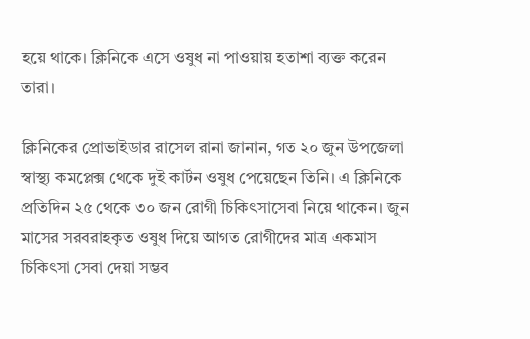হয়ে থাকে। ক্লিনিকে এসে ওষুধ না পাওয়ায় হতাশা ব্যক্ত করেন তারা।

ক্লিনিকের প্রোভাইডার রাসেল রানা জানান, গত ২০ জুন উপজেলা স্বাস্থ্য কমপ্লেক্স থেকে দুই কার্টন ওষুধ পেয়েছেন তিনি। এ ক্লিনিকে প্রতিদিন ২৫ থেকে ৩০ জন রোগী চিকিৎসাসেবা নিয়ে থাকেন। জুন মাসের সরবরাহকৃত ওষুধ দিয়ে আগত রোগীদের মাত্র একমাস চিকিৎসা সেবা দেয়া সম্ভব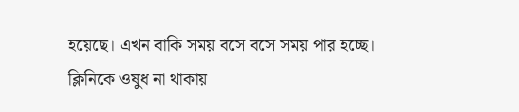হয়েছে। এখন বাকি সময় বসে বসে সময় পার হচ্ছে। ক্লিনিকে ওষুধ না থাকায়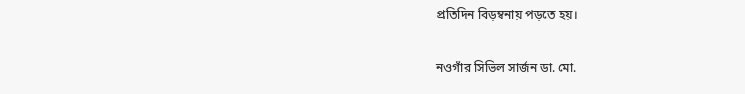প্রতিদিন বিড়ম্বনায় পড়তে হয়।

নওগাঁর সিভিল সার্জন ডা. মো.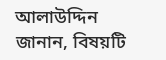আলাউদ্দিন জানান, বিষয়টি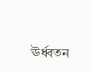ঊর্ধ্বতন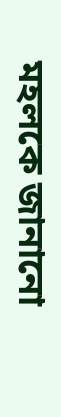মহলকে জানানো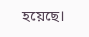হয়েছে।